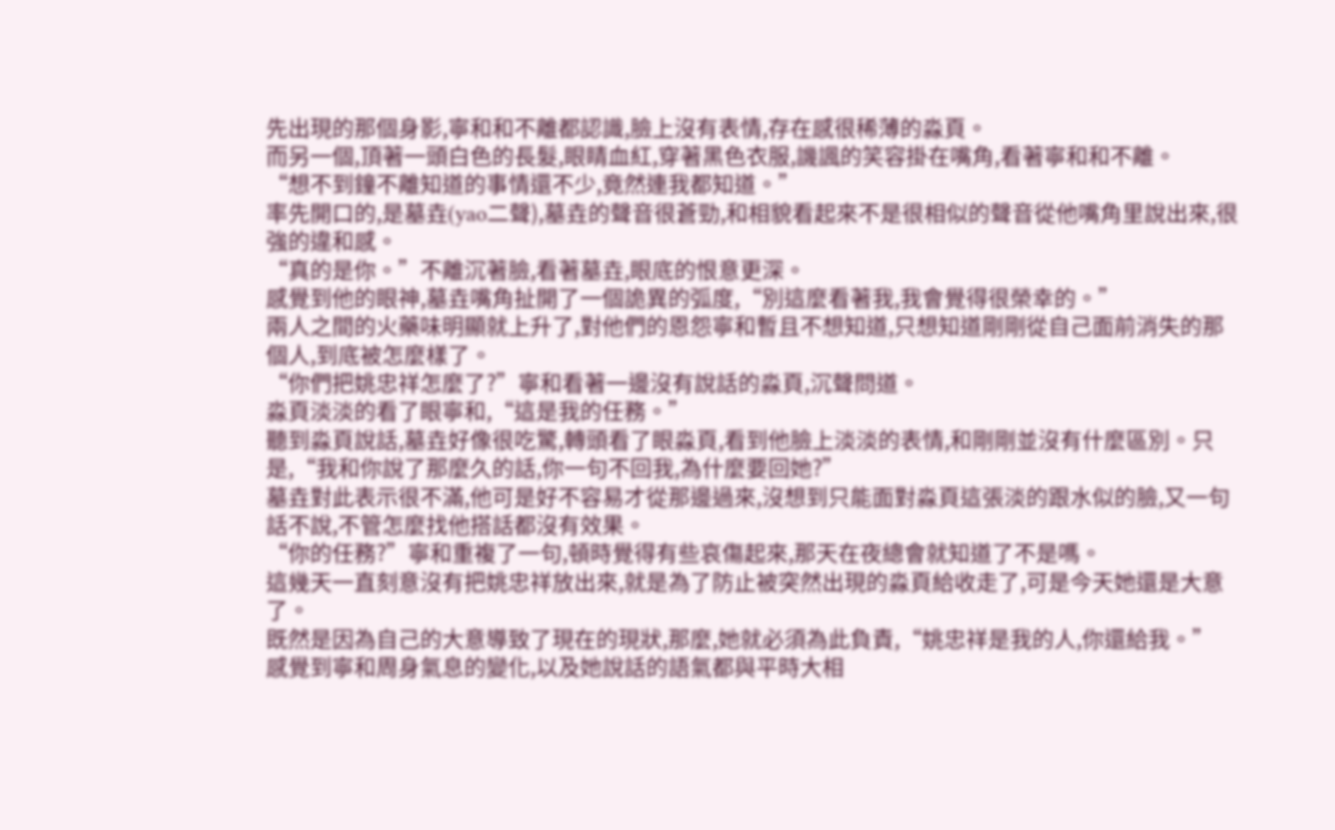先出現的那個身影,寧和和不離都認識,臉上沒有表情,存在感很稀薄的淼頁。
而另一個,頂著一頭白色的長髮,眼睛血紅,穿著黑色衣服,譏諷的笑容掛在嘴角,看著寧和和不離。
“想不到鐘不離知道的事情還不少,竟然連我都知道。”
率先開口的,是墓垚(yao二聲),墓垚的聲音很蒼勁,和相貌看起來不是很相似的聲音從他嘴角里說出來,很強的違和感。
“真的是你。”不離沉著臉,看著墓垚,眼底的恨意更深。
感覺到他的眼神,墓垚嘴角扯開了一個詭異的弧度,“別這麼看著我,我會覺得很榮幸的。”
兩人之間的火藥味明顯就上升了,對他們的恩怨寧和暫且不想知道,只想知道剛剛從自己面前消失的那個人,到底被怎麼樣了。
“你們把姚忠祥怎麼了?”寧和看著一邊沒有說話的淼頁,沉聲問道。
淼頁淡淡的看了眼寧和,“這是我的任務。”
聽到淼頁說話,墓垚好像很吃驚,轉頭看了眼淼頁,看到他臉上淡淡的表情,和剛剛並沒有什麼區別。只是,“我和你說了那麼久的話,你一句不回我,為什麼要回她?”
墓垚對此表示很不滿,他可是好不容易才從那邊過來,沒想到只能面對淼頁這張淡的跟水似的臉,又一句話不說,不管怎麼找他搭話都沒有效果。
“你的任務?”寧和重複了一句,頓時覺得有些哀傷起來,那天在夜總會就知道了不是嗎。
這幾天一直刻意沒有把姚忠祥放出來,就是為了防止被突然出現的淼頁給收走了,可是今天她還是大意了。
既然是因為自己的大意導致了現在的現狀,那麼,她就必須為此負責,“姚忠祥是我的人,你還給我。”
感覺到寧和周身氣息的變化,以及她說話的語氣都與平時大相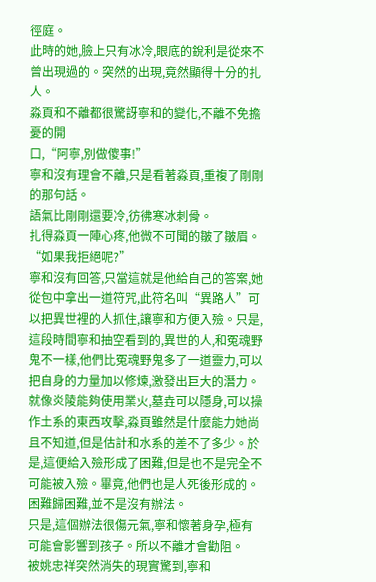徑庭。
此時的她,臉上只有冰冷,眼底的銳利是從來不曾出現過的。突然的出現,竟然顯得十分的扎人。
淼頁和不離都很驚訝寧和的變化,不離不免擔憂的開
口,“阿寧,別做傻事!”
寧和沒有理會不離,只是看著淼頁,重複了剛剛的那句話。
語氣比剛剛還要冷,彷彿寒冰刺骨。
扎得淼頁一陣心疼,他微不可聞的皺了皺眉。
“如果我拒絕呢?”
寧和沒有回答,只當這就是他給自己的答案,她從包中拿出一道符咒,此符名叫“異路人”可以把異世裡的人抓住,讓寧和方便入殮。只是,這段時間寧和抽空看到的,異世的人,和冤魂野鬼不一樣,他們比冤魂野鬼多了一道靈力,可以把自身的力量加以修煉,激發出巨大的潛力。
就像炎陵能夠使用業火,墓垚可以隱身,可以操作土系的東西攻擊,淼頁雖然是什麼能力她尚且不知道,但是估計和水系的差不了多少。於是,這便給入殮形成了困難,但是也不是完全不可能被入殮。畢竟,他們也是人死後形成的。困難歸困難,並不是沒有辦法。
只是,這個辦法很傷元氣,寧和懷著身孕,極有可能會影響到孩子。所以不離才會勸阻。
被姚忠祥突然消失的現實驚到,寧和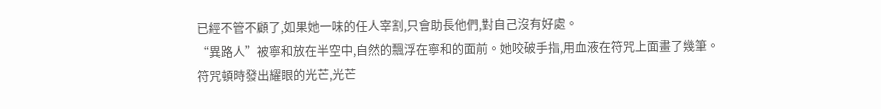已經不管不顧了,如果她一味的任人宰割,只會助長他們,對自己沒有好處。
“異路人”被寧和放在半空中,自然的飄浮在寧和的面前。她咬破手指,用血液在符咒上面畫了幾筆。
符咒頓時發出耀眼的光芒,光芒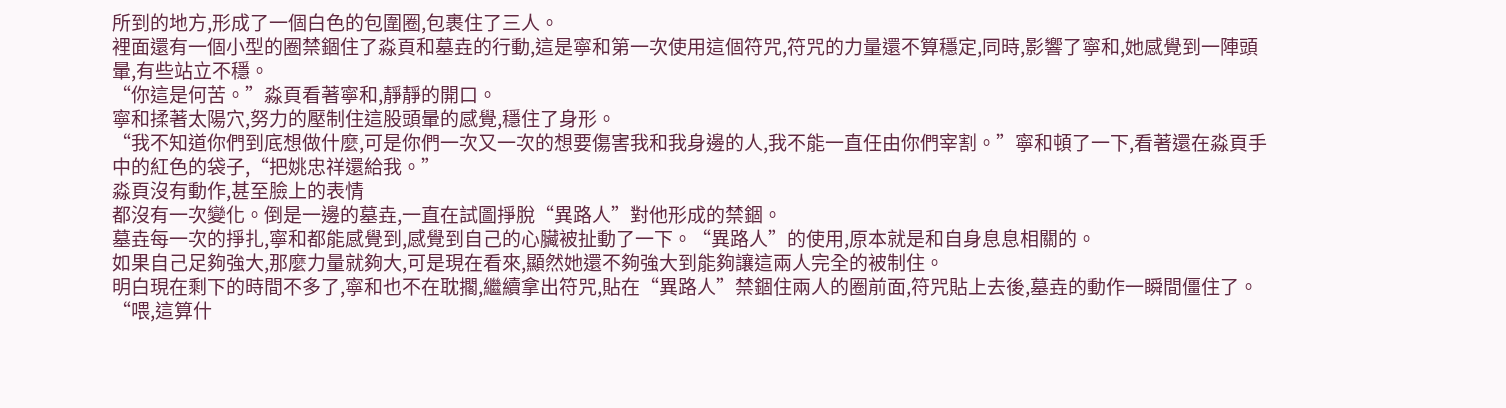所到的地方,形成了一個白色的包圍圈,包裹住了三人。
裡面還有一個小型的圈禁錮住了淼頁和墓垚的行動,這是寧和第一次使用這個符咒,符咒的力量還不算穩定,同時,影響了寧和,她感覺到一陣頭暈,有些站立不穩。
“你這是何苦。”淼頁看著寧和,靜靜的開口。
寧和揉著太陽穴,努力的壓制住這股頭暈的感覺,穩住了身形。
“我不知道你們到底想做什麼,可是你們一次又一次的想要傷害我和我身邊的人,我不能一直任由你們宰割。”寧和頓了一下,看著還在淼頁手中的紅色的袋子,“把姚忠祥還給我。”
淼頁沒有動作,甚至臉上的表情
都沒有一次變化。倒是一邊的墓垚,一直在試圖掙脫“異路人”對他形成的禁錮。
墓垚每一次的掙扎,寧和都能感覺到,感覺到自己的心臟被扯動了一下。“異路人”的使用,原本就是和自身息息相關的。
如果自己足夠強大,那麼力量就夠大,可是現在看來,顯然她還不夠強大到能夠讓這兩人完全的被制住。
明白現在剩下的時間不多了,寧和也不在耽擱,繼續拿出符咒,貼在“異路人”禁錮住兩人的圈前面,符咒貼上去後,墓垚的動作一瞬間僵住了。
“喂,這算什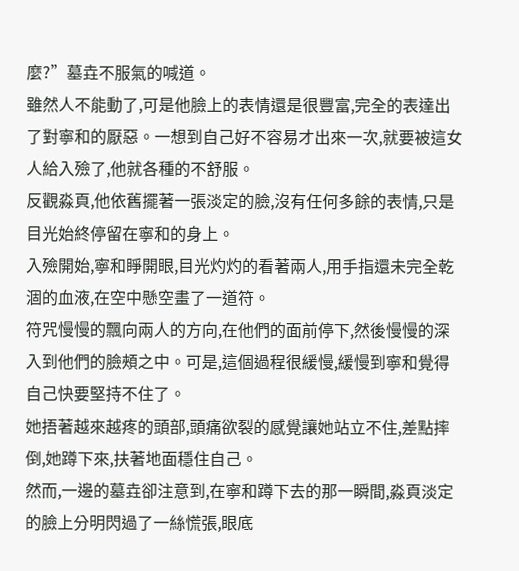麼?”墓垚不服氣的喊道。
雖然人不能動了,可是他臉上的表情還是很豐富,完全的表達出了對寧和的厭惡。一想到自己好不容易才出來一次,就要被這女人給入殮了,他就各種的不舒服。
反觀淼頁,他依舊擺著一張淡定的臉,沒有任何多餘的表情,只是目光始終停留在寧和的身上。
入殮開始,寧和睜開眼,目光灼灼的看著兩人,用手指還未完全乾涸的血液,在空中懸空畫了一道符。
符咒慢慢的飄向兩人的方向,在他們的面前停下,然後慢慢的深入到他們的臉頰之中。可是,這個過程很緩慢,緩慢到寧和覺得自己快要堅持不住了。
她捂著越來越疼的頭部,頭痛欲裂的感覺讓她站立不住,差點摔倒,她蹲下來,扶著地面穩住自己。
然而,一邊的墓垚卻注意到,在寧和蹲下去的那一瞬間,淼頁淡定的臉上分明閃過了一絲慌張,眼底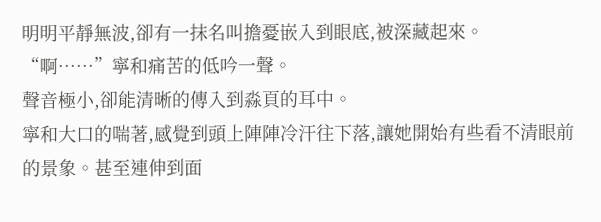明明平靜無波,卻有一抹名叫擔憂嵌入到眼底,被深藏起來。
“啊……”寧和痛苦的低吟一聲。
聲音極小,卻能清晰的傳入到淼頁的耳中。
寧和大口的喘著,感覺到頭上陣陣冷汗往下落,讓她開始有些看不清眼前的景象。甚至連伸到面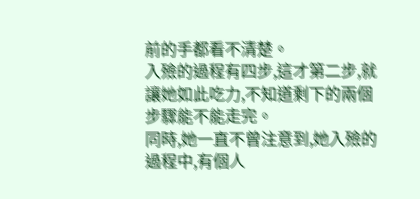前的手都看不清楚。
入殮的過程有四步,這才第二步,就讓她如此吃力,不知道剩下的兩個步驟能不能走完。
同時,她一直不曾注意到,她入殮的過程中,有個人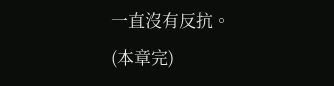一直沒有反抗。
(本章完)